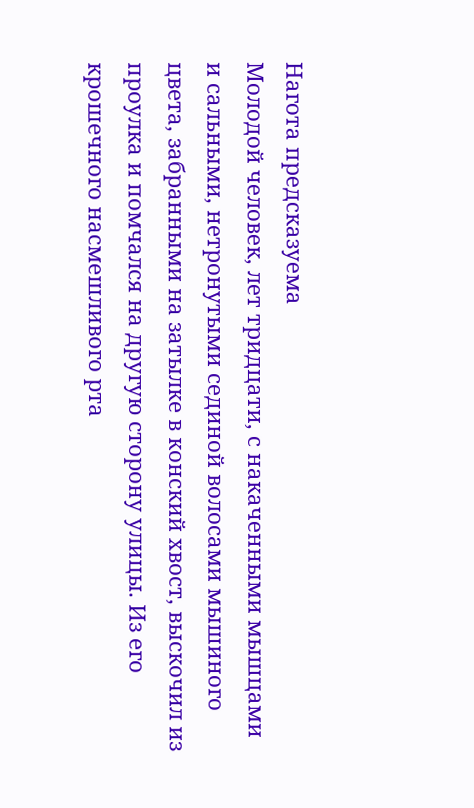Нагота предсказуема
Молодой человек, лет тридцати, с накаченными мышцами и сальными, нетронутыми сединой волосами мышиного цвета, забранными на затылке в конский хвост, выскочил из проулка и помчался на другую сторону улицы. Из его крошечного насмешливого рта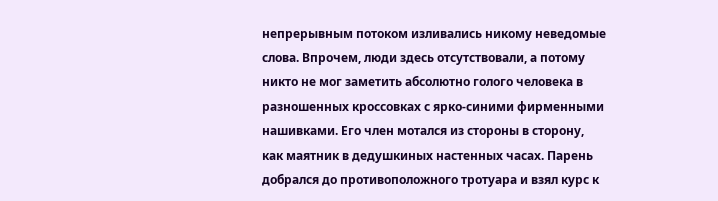непрерывным потоком изливались никому неведомые слова. Впрочем, люди здесь отсутствовали, а потому никто не мог заметить абсолютно голого человека в разношенных кроссовках с ярко-синими фирменными нашивками. Его член мотался из стороны в сторону, как маятник в дедушкиных настенных часах. Парень добрался до противоположного тротуара и взял курс к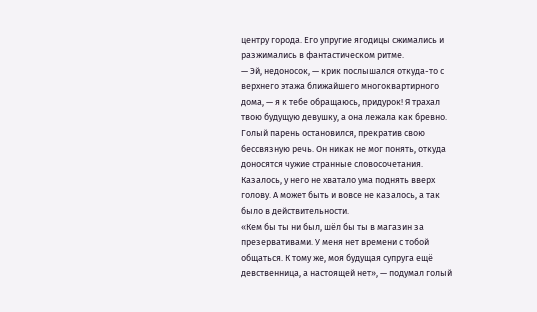центру города. Его упругие ягодицы сжимались и разжимались в фантастическом ритме.
— Эй, недоносок, — крик послышался откуда-то с верхнего этажа ближайшего многоквартирного дома, — я к тебе обращаюсь, придурок! Я трахал твою будущую девушку, а она лежала как бревно.
Голый парень остановился, прекратив свою бессвязную речь. Он никак не мог понять, откуда доносятся чужие странные словосочетания. Казалось, у него не хватало ума поднять вверх голову. А может быть и вовсе не казалось, а так было в действительности.
«Кем бы ты ни был, шёл бы ты в магазин за презервативами. У меня нет времени с тобой общаться. К тому же, моя будущая супруга ещё девственница, а настоящей нет», — подумал голый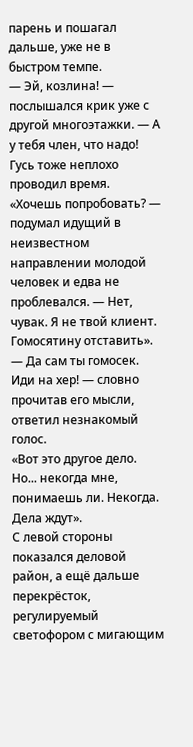парень и пошагал дальше, уже не в быстром темпе.
— Эй, козлина! — послышался крик уже с другой многоэтажки. — А у тебя член, что надо! Гусь тоже неплохо проводил время.
«Хочешь попробовать? — подумал идущий в неизвестном направлении молодой человек и едва не проблевался. — Нет, чувак. Я не твой клиент. Гомосятину отставить».
— Да сам ты гомосек. Иди на хер! — словно прочитав его мысли, ответил незнакомый голос.
«Вот это другое дело. Но... некогда мне, понимаешь ли. Некогда. Дела ждут».
С левой стороны показался деловой район, а ещё дальше перекрёсток, регулируемый светофором с мигающим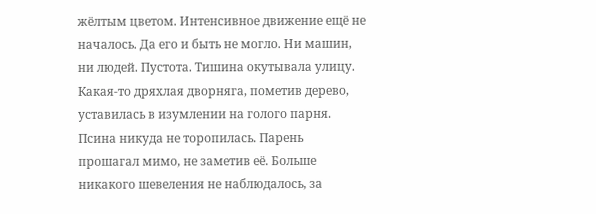жёлтым цветом. Интенсивное движение ещё не началось. Да его и быть не могло. Ни машин, ни людей. Пустота. Тишина окутывала улицу. Какая-то дряхлая дворняга, пометив дерево, уставилась в изумлении на голого парня. Псина никуда не торопилась. Парень прошагал мимо, не заметив её. Больше никакого шевеления не наблюдалось, за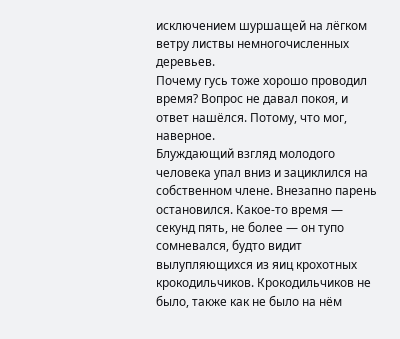исключением шуршащей на лёгком ветру листвы немногочисленных деревьев.
Почему гусь тоже хорошо проводил время? Вопрос не давал покоя, и ответ нашёлся. Потому, что мог, наверное.
Блуждающий взгляд молодого человека упал вниз и зациклился на собственном члене. Внезапно парень остановился. Какое-то время — секунд пять, не более — он тупо сомневался, будто видит вылупляющихся из яиц крохотных крокодильчиков. Крокодильчиков не было, также как не было на нём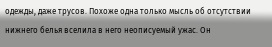одежды, даже трусов. Похоже одна только мысль об отсутствии нижнего белья вселила в него неописуемый ужас. Он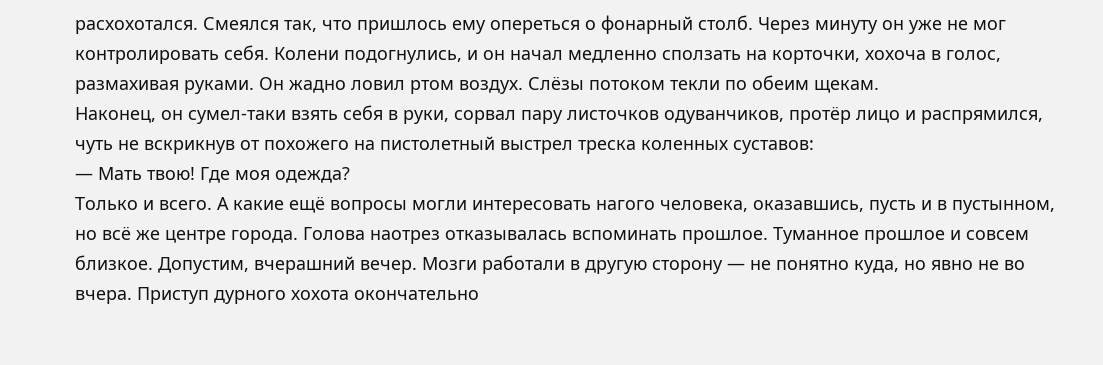расхохотался. Смеялся так, что пришлось ему опереться о фонарный столб. Через минуту он уже не мог контролировать себя. Колени подогнулись, и он начал медленно сползать на корточки, хохоча в голос, размахивая руками. Он жадно ловил ртом воздух. Слёзы потоком текли по обеим щекам.
Наконец, он сумел-таки взять себя в руки, сорвал пару листочков одуванчиков, протёр лицо и распрямился, чуть не вскрикнув от похожего на пистолетный выстрел треска коленных суставов:
— Мать твою! Где моя одежда?
Только и всего. А какие ещё вопросы могли интересовать нагого человека, оказавшись, пусть и в пустынном, но всё же центре города. Голова наотрез отказывалась вспоминать прошлое. Туманное прошлое и совсем близкое. Допустим, вчерашний вечер. Мозги работали в другую сторону — не понятно куда, но явно не во вчера. Приступ дурного хохота окончательно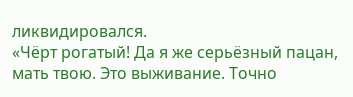ликвидировался.
«Чёрт рогатый! Да я же серьёзный пацан, мать твою. Это выживание. Точно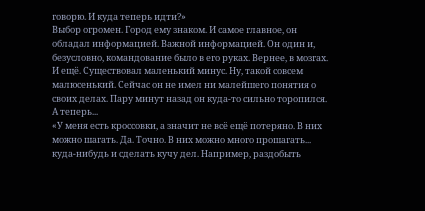говорю. И куда теперь идти?»
Выбор огромен. Город ему знаком. И самое главное, он обладал информацией. Важной информацией. Он один и, безусловно, командование было в его руках. Вернее, в мозгах. И ещё. Существовал маленький минус. Ну, такой совсем малюсенький. Сейчас он не имел ни малейшего понятия о своих делах. Пару минут назад он куда-то сильно торопился. А теперь...
«У меня есть кроссовки, а значит не всё ещё потеряно. В них можно шагать. Да. Точно. В них можно много прошагать... куда-нибудь и сделать кучу дел. Например, раздобыть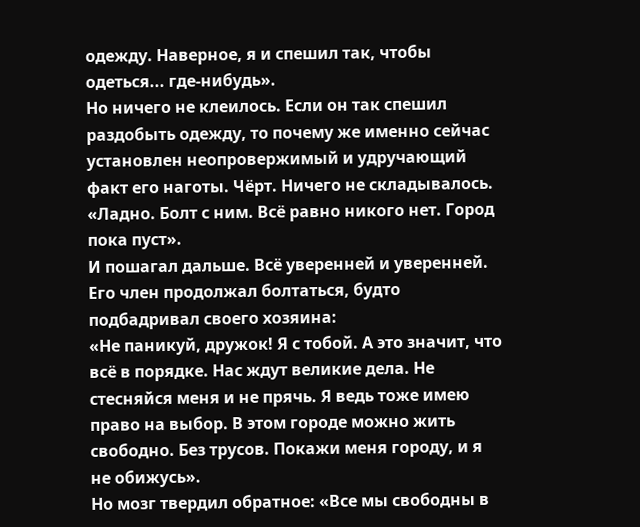одежду. Наверное, я и спешил так, чтобы одеться... где-нибудь».
Но ничего не клеилось. Если он так спешил раздобыть одежду, то почему же именно сейчас установлен неопровержимый и удручающий факт его наготы. Чёрт. Ничего не складывалось.
«Ладно. Болт с ним. Всё равно никого нет. Город пока пуст».
И пошагал дальше. Всё уверенней и уверенней. Его член продолжал болтаться, будто подбадривал своего хозяина:
«Не паникуй, дружок! Я с тобой. А это значит, что всё в порядке. Нас ждут великие дела. Не стесняйся меня и не прячь. Я ведь тоже имею право на выбор. В этом городе можно жить свободно. Без трусов. Покажи меня городу, и я не обижусь».
Но мозг твердил обратное: «Все мы свободны в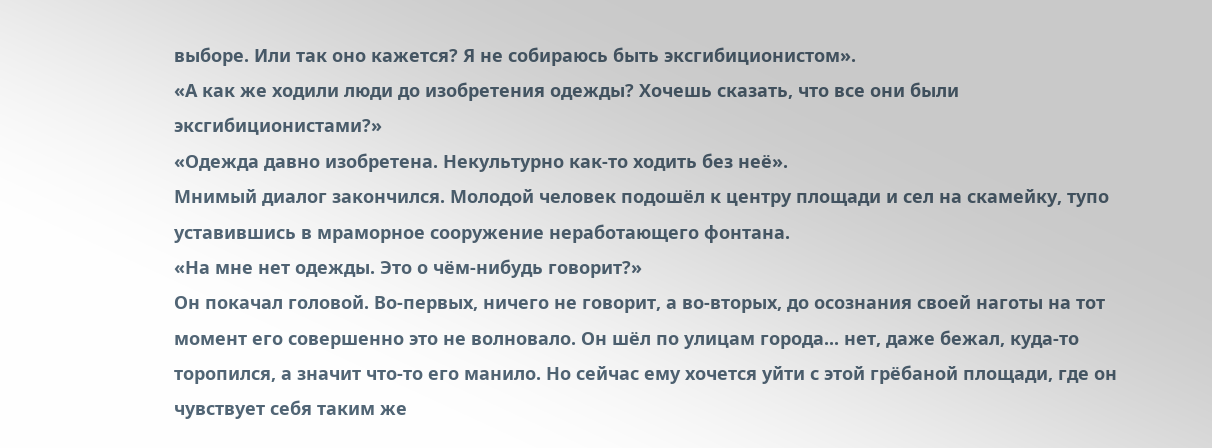выборе. Или так оно кажется? Я не собираюсь быть эксгибиционистом».
«А как же ходили люди до изобретения одежды? Хочешь сказать, что все они были эксгибиционистами?»
«Одежда давно изобретена. Некультурно как-то ходить без неё».
Мнимый диалог закончился. Молодой человек подошёл к центру площади и сел на скамейку, тупо уставившись в мраморное сооружение неработающего фонтана.
«На мне нет одежды. Это о чём-нибудь говорит?»
Он покачал головой. Во-первых, ничего не говорит, а во-вторых, до осознания своей наготы на тот момент его совершенно это не волновало. Он шёл по улицам города... нет, даже бежал, куда-то торопился, а значит что-то его манило. Но сейчас ему хочется уйти с этой грёбаной площади, где он чувствует себя таким же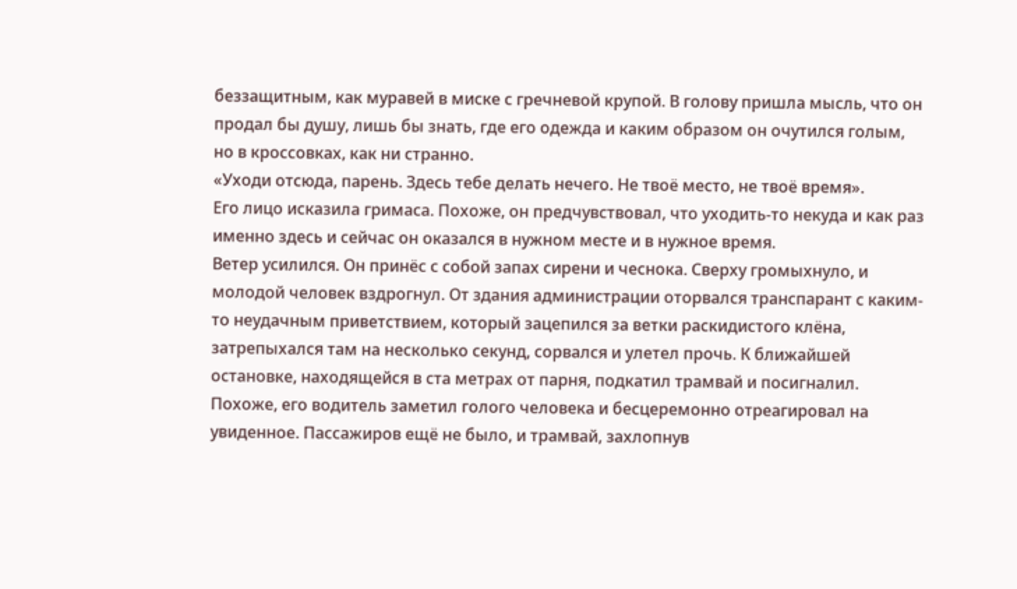беззащитным, как муравей в миске с гречневой крупой. В голову пришла мысль, что он продал бы душу, лишь бы знать, где его одежда и каким образом он очутился голым, но в кроссовках, как ни странно.
«Уходи отсюда, парень. Здесь тебе делать нечего. Не твоё место, не твоё время».
Его лицо исказила гримаса. Похоже, он предчувствовал, что уходить-то некуда и как раз именно здесь и сейчас он оказался в нужном месте и в нужное время.
Ветер усилился. Он принёс с собой запах сирени и чеснока. Сверху громыхнуло, и молодой человек вздрогнул. От здания администрации оторвался транспарант с каким-то неудачным приветствием, который зацепился за ветки раскидистого клёна, затрепыхался там на несколько секунд, сорвался и улетел прочь. К ближайшей остановке, находящейся в ста метрах от парня, подкатил трамвай и посигналил. Похоже, его водитель заметил голого человека и бесцеремонно отреагировал на увиденное. Пассажиров ещё не было, и трамвай, захлопнув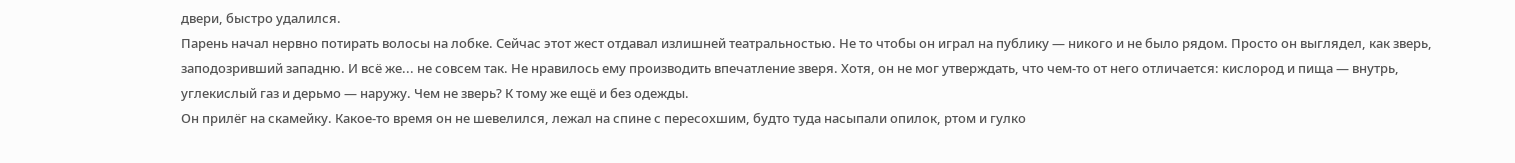двери, быстро удалился.
Парень начал нервно потирать волосы на лобке. Сейчас этот жест отдавал излишней театральностью. Не то чтобы он играл на публику — никого и не было рядом. Просто он выглядел, как зверь, заподозривший западню. И всё же... не совсем так. Не нравилось ему производить впечатление зверя. Хотя, он не мог утверждать, что чем-то от него отличается: кислород и пища — внутрь, углекислый газ и дерьмо — наружу. Чем не зверь? К тому же ещё и без одежды.
Он прилёг на скамейку. Какое-то время он не шевелился, лежал на спине с пересохшим, будто туда насыпали опилок, ртом и гулко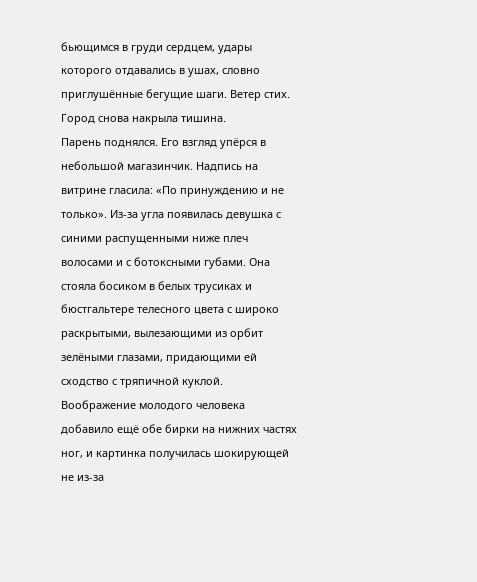бьющимся в груди сердцем, удары которого отдавались в ушах, словно приглушённые бегущие шаги. Ветер стих. Город снова накрыла тишина.
Парень поднялся. Его взгляд упёрся в небольшой магазинчик. Надпись на витрине гласила: «По принуждению и не только». Из-за угла появилась девушка с синими распущенными ниже плеч волосами и с ботоксными губами. Она стояла босиком в белых трусиках и бюстгальтере телесного цвета с широко раскрытыми, вылезающими из орбит зелёными глазами, придающими ей сходство с тряпичной куклой. Воображение молодого человека добавило ещё обе бирки на нижних частях ног, и картинка получилась шокирующей не из-за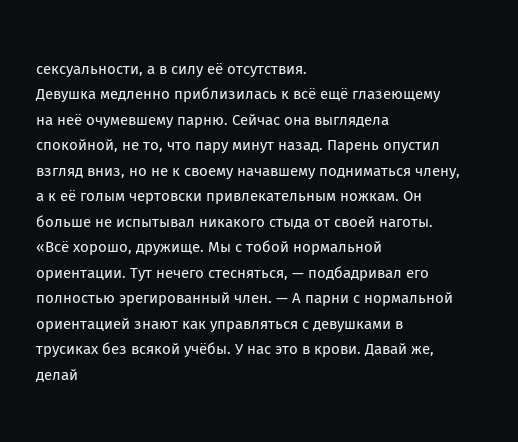сексуальности, а в силу её отсутствия.
Девушка медленно приблизилась к всё ещё глазеющему на неё очумевшему парню. Сейчас она выглядела спокойной, не то, что пару минут назад. Парень опустил взгляд вниз, но не к своему начавшему подниматься члену, а к её голым чертовски привлекательным ножкам. Он больше не испытывал никакого стыда от своей наготы.
«Всё хорошо, дружище. Мы с тобой нормальной ориентации. Тут нечего стесняться, — подбадривал его полностью эрегированный член. — А парни с нормальной ориентацией знают как управляться с девушками в трусиках без всякой учёбы. У нас это в крови. Давай же, делай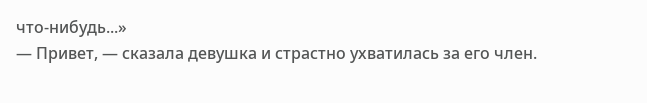что-нибудь...»
— Привет, — сказала девушка и страстно ухватилась за его член.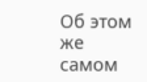Об этом же самом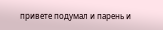привете подумал и парень и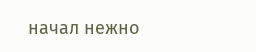начал нежно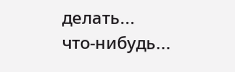делать... что-нибудь...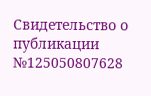Свидетельство о публикации №125050807628